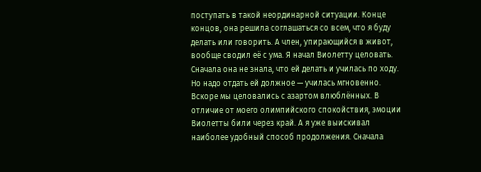поступать в такой неординарной ситуации. Конце концов, она решила соглашаться со всем, что я буду делать или говорить. А член, упирающийся в живот, вообще сводил её с ума. Я начал Виолетту целовать. Сначала она не знала, что ей делать и училась по ходу. Но надо отдать ей должное — училась мгновенно. Вскоре мы целовались с азартом влюблённых. В отличие от моего олимпийского спокойствия, эмоции Виолетты били через край. А я уже выискивал наиболее удобный способ продолжения. Сначала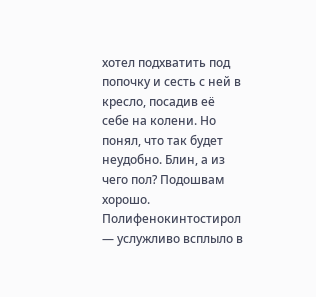хотел подхватить под попочку и сесть с ней в кресло, посадив её себе на колени. Но понял, что так будет неудобно. Блин, а из чего пол? Подошвам хорошо. Полифенокинтостирол — услужливо всплыло в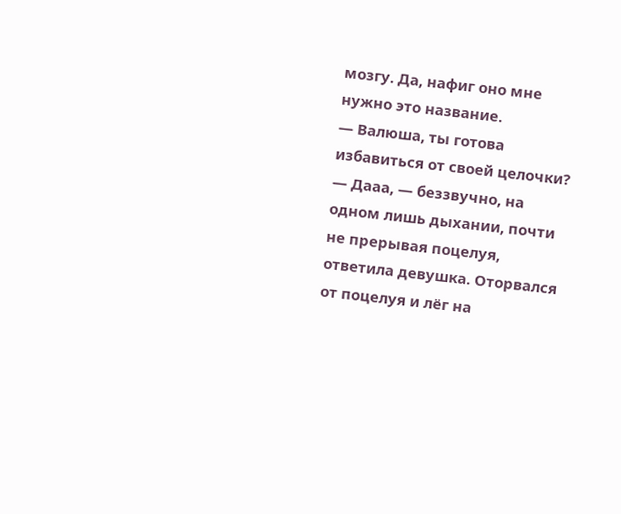мозгу. Да, нафиг оно мне нужно это название.
— Валюша, ты готова избавиться от своей целочки?
— Дааа, — беззвучно, на одном лишь дыхании, почти не прерывая поцелуя, ответила девушка. Оторвался от поцелуя и лёг на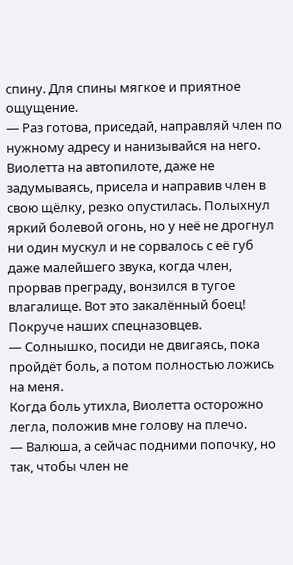спину. Для спины мягкое и приятное ощущение.
— Раз готова, приседай, направляй член по нужному адресу и нанизывайся на него.
Виолетта на автопилоте, даже не задумываясь, присела и направив член в свою щёлку, резко опустилась. Полыхнул яркий болевой огонь, но у неё не дрогнул ни один мускул и не сорвалось с её губ даже малейшего звука, когда член, прорвав преграду, вонзился в тугое влагалище. Вот это закалённый боец! Покруче наших спецназовцев.
— Солнышко, посиди не двигаясь, пока пройдёт боль, а потом полностью ложись на меня.
Когда боль утихла, Виолетта осторожно легла, положив мне голову на плечо.
— Валюша, а сейчас подними попочку, но так, чтобы член не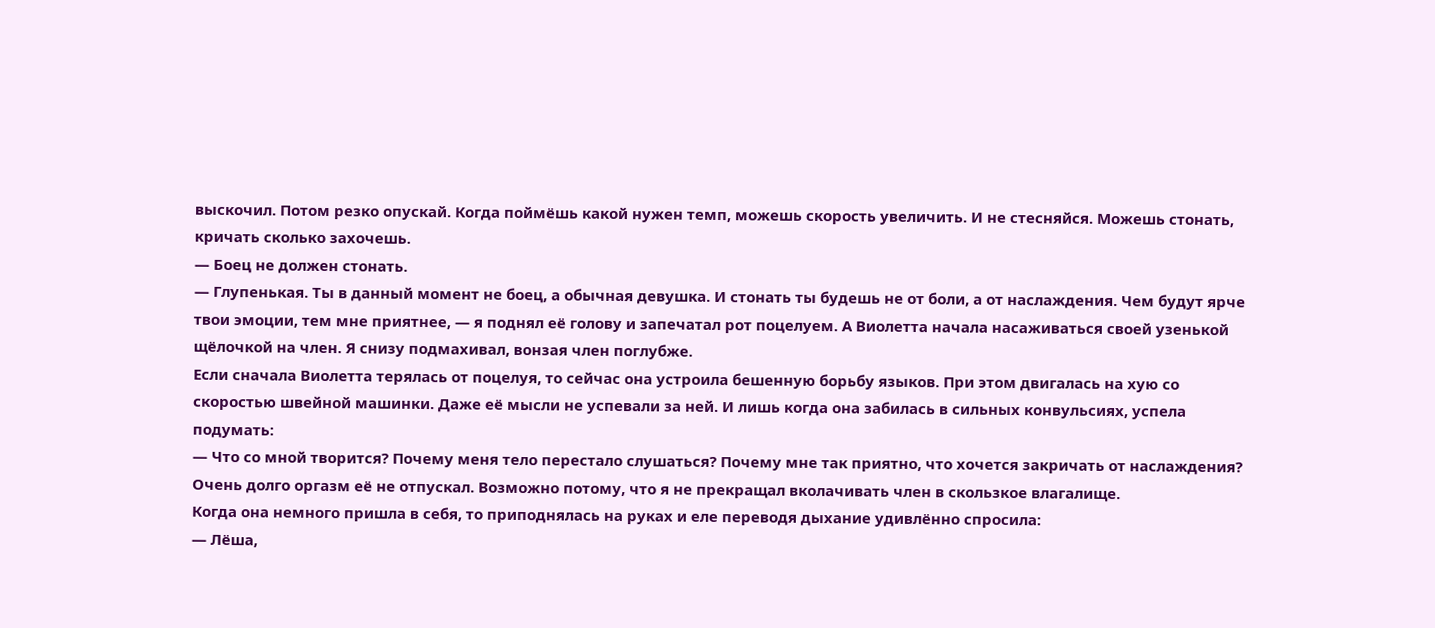выскочил. Потом резко опускай. Когда поймёшь какой нужен темп, можешь скорость увеличить. И не стесняйся. Можешь стонать, кричать сколько захочешь.
— Боец не должен стонать.
— Глупенькая. Ты в данный момент не боец, а обычная девушка. И стонать ты будешь не от боли, а от наслаждения. Чем будут ярче твои эмоции, тем мне приятнее, — я поднял её голову и запечатал рот поцелуем. А Виолетта начала насаживаться своей узенькой щёлочкой на член. Я снизу подмахивал, вонзая член поглубже.
Если сначала Виолетта терялась от поцелуя, то сейчас она устроила бешенную борьбу языков. При этом двигалась на хую со скоростью швейной машинки. Даже её мысли не успевали за ней. И лишь когда она забилась в сильных конвульсиях, успела подумать:
— Что со мной творится? Почему меня тело перестало слушаться? Почему мне так приятно, что хочется закричать от наслаждения?
Очень долго оргазм её не отпускал. Возможно потому, что я не прекращал вколачивать член в скользкое влагалище.
Когда она немного пришла в себя, то приподнялась на руках и еле переводя дыхание удивлённо спросила:
— Лёша,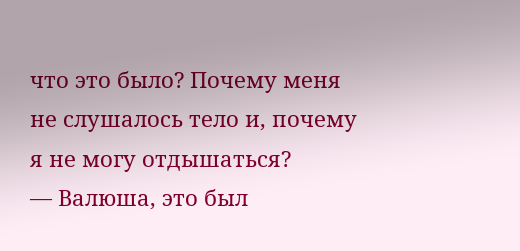что это было? Почему меня не слушалось тело и, почему я не могу отдышаться?
— Валюша, это был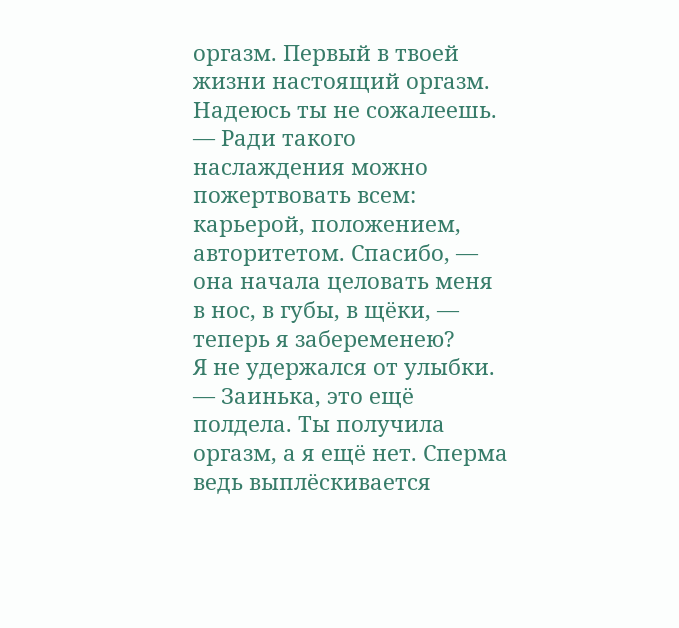оргазм. Первый в твоей жизни настоящий оргазм. Надеюсь ты не сожалеешь.
— Ради такого наслаждения можно пожертвовать всем: карьерой, положением, авторитетом. Спасибо, — она начала целовать меня в нос, в губы, в щёки, — теперь я забеременею?
Я не удержался от улыбки.
— Заинька, это ещё полдела. Ты получила оргазм, а я ещё нет. Сперма ведь выплёскивается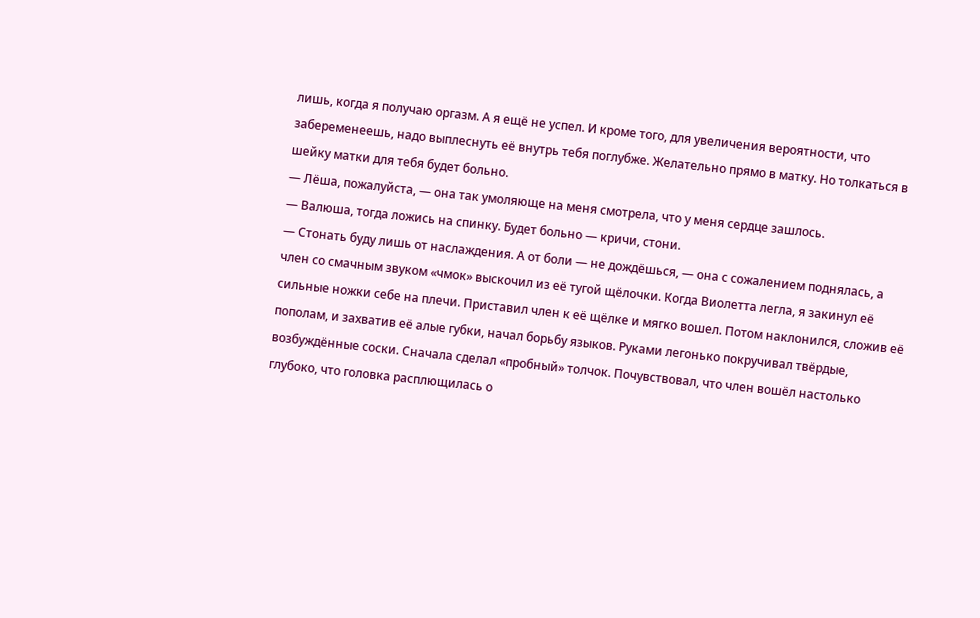лишь, когда я получаю оргазм. А я ещё не успел. И кроме того, для увеличения вероятности, что забеременеешь, надо выплеснуть её внутрь тебя поглубже. Желательно прямо в матку. Но толкаться в шейку матки для тебя будет больно.
— Лёша, пожалуйста, — она так умоляюще на меня смотрела, что у меня сердце зашлось.
— Валюша, тогда ложись на спинку. Будет больно — кричи, стони.
— Стонать буду лишь от наслаждения. А от боли — не дождёшься, — она с сожалением поднялась, а член со смачным звуком «чмок» выскочил из её тугой щёлочки. Когда Виолетта легла, я закинул её сильные ножки себе на плечи. Приставил член к её щёлке и мягко вошел. Потом наклонился, сложив её пополам, и захватив её алые губки, начал борьбу языков. Руками легонько покручивал твёрдые, возбуждённые соски. Сначала сделал «пробный» толчок. Почувствовал, что член вошёл настолько глубоко, что головка расплющилась о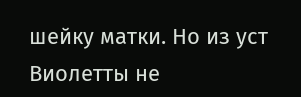шейку матки. Но из уст Виолетты не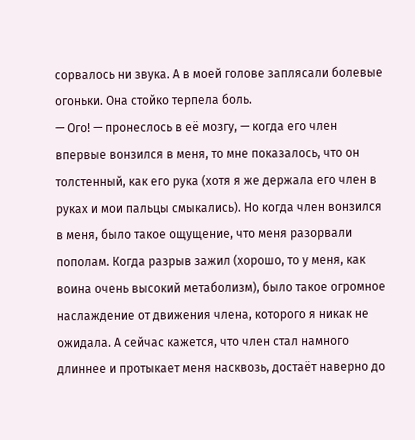сорвалось ни звука. А в моей голове заплясали болевые огоньки. Она стойко терпела боль.
— Ого! — пронеслось в её мозгу, — когда его член впервые вонзился в меня, то мне показалось, что он толстенный, как его рука (хотя я же держала его член в руках и мои пальцы смыкались). Но когда член вонзился в меня, было такое ощущение, что меня разорвали пополам. Когда разрыв зажил (хорошо, то у меня, как воина очень высокий метаболизм), было такое огромное наслаждение от движения члена, которого я никак не ожидала. А сейчас кажется, что член стал намного длиннее и протыкает меня насквозь, достаёт наверно до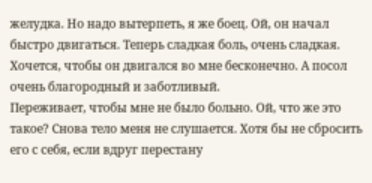желудка. Но надо вытерпеть, я же боец. Ой, он начал быстро двигаться. Теперь сладкая боль, очень сладкая. Хочется, чтобы он двигался во мне бесконечно. А посол очень благородный и заботливый.
Переживает, чтобы мне не было больно. Ой, что же это такое? Снова тело меня не слушается. Хотя бы не сбросить его с себя, если вдруг перестану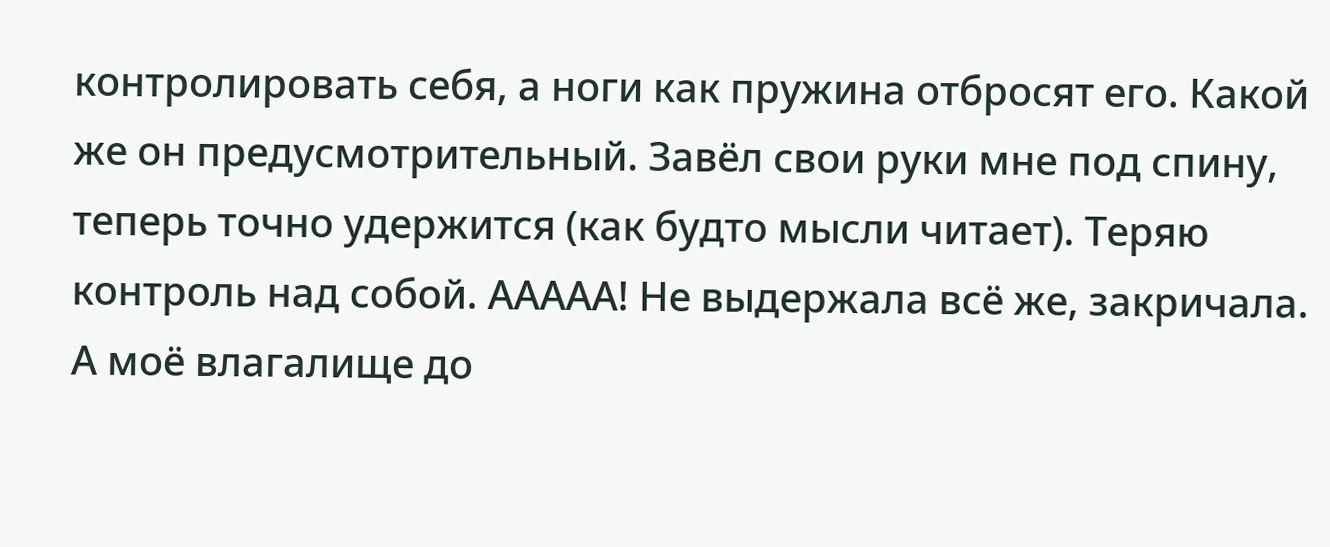контролировать себя, а ноги как пружина отбросят его. Какой же он предусмотрительный. Завёл свои руки мне под спину, теперь точно удержится (как будто мысли читает). Теряю контроль над собой. ААААА! Не выдержала всё же, закричала. А моё влагалище до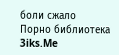боли сжало
Порно библиотека 3iks.Me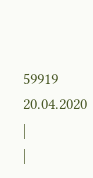59919
20.04.2020
|
|